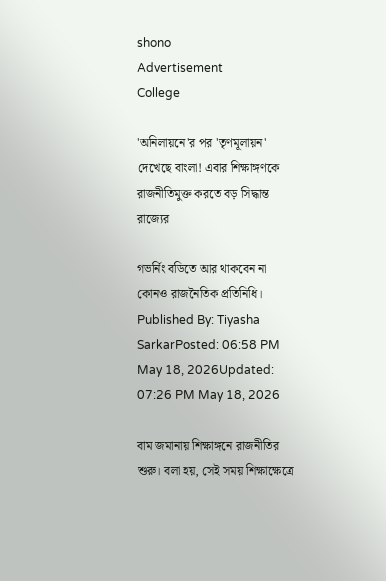shono
Advertisement
College

'অনিলায়নে'র পর 'তৃণমূলায়ন' দেখেছে বাংলা! এবার শিক্ষাঙ্গণকে রাজনীতিমুক্ত করতে বড় সিদ্ধান্ত রাজ্যের

গভর্নিং বডিতে আর থাকবেন না কোনও রাজনৈতিক প্রতিনিধি।
Published By: Tiyasha SarkarPosted: 06:58 PM May 18, 2026Updated: 07:26 PM May 18, 2026

বাম জমানায় শিক্ষাঙ্গনে রাজনীতির শুরু। বলা হয়, সেই সময় শিক্ষাক্ষেত্রে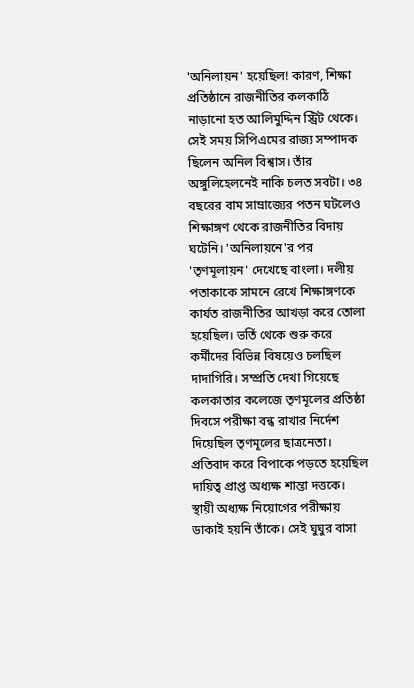'অনিলায়ন' হয়েছিল! কারণ, শিক্ষা প্রতিষ্ঠানে রাজনীতির কলকাঠি নাড়ানো হত আলিমুদ্দিন স্ট্রিট থেকে। সেই সময় সিপিএমের রাজ্য সম্পাদক ছিলেন অনিল বিশ্বাস। তাঁর অঙ্গুলিহেলনেই নাকি চলত সবটা। ৩৪ বছরের বাম সাম্রাজ্যের পতন ঘটলেও শিক্ষাঙ্গণ থেকে রাজনীতির বিদায় ঘটেনি। 'অনিলায়নে'র পর 'তৃণমূলায়ন' দেখেছে বাংলা। দলীয় পতাকাকে সামনে রেখে শিক্ষাঙ্গণকে কার্যত রাজনীতির আখড়া করে তোলা হয়েছিল। ভর্তি থেকে শুরু করে কর্মীদের বিভিন্ন বিষয়েও চলছিল দাদাগিরি। সম্প্রতি দেখা গিয়েছে কলকাতার কলেজে তৃণমূলের প্রতিষ্ঠা দিবসে পরীক্ষা বন্ধ রাখার নির্দেশ দিয়েছিল তৃণমূলের ছাত্রনেতা। প্রতিবাদ করে বিপাকে পড়তে হয়েছিল দায়িত্ব প্রাপ্ত অধ্যক্ষ শান্তা দত্তকে। স্থায়ী অধ্যক্ষ নিয়োগের পরীক্ষায় ডাকাই হয়নি তাঁকে। সেই ঘুঘুর বাসা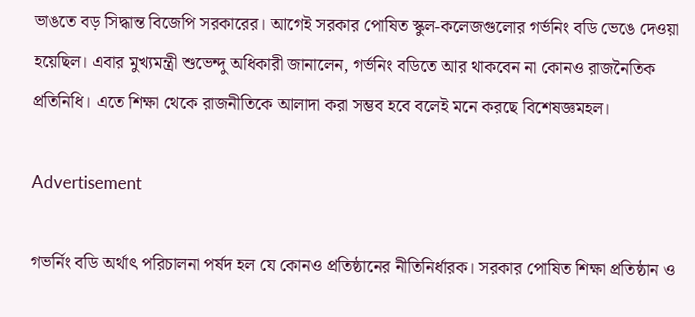ভাঙতে বড় সিদ্ধান্ত বিজেপি সরকারের। আগেই সরকার পোষিত স্কুল-কলেজগুলোর গর্ভনিং বডি ভেঙে দেওয়া হয়েছিল। এবার মুখ্যমন্ত্রী শুভেন্দু অধিকারী জানালেন, গর্ভনিং বডিতে আর থাকবেন না কোনও রাজনৈতিক প্রতিনিধি। এতে শিক্ষা থেকে রাজনীতিকে আলাদা করা সম্ভব হবে বলেই মনে করছে বিশেষজ্ঞমহল।

Advertisement

গভর্নিং বডি অর্থাৎ পরিচালনা পর্ষদ হল যে কোনও প্রতিষ্ঠানের নীতিনির্ধারক। সরকার পোষিত শিক্ষা প্রতিষ্ঠান ও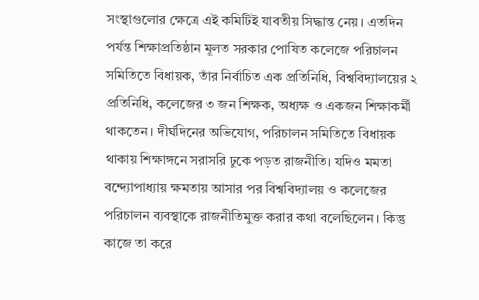সংস্থাগুলোর ক্ষেত্রে এই কমিটিই যাবতীয় সিদ্ধান্ত নেয়। এতদিন পর্যন্ত শিক্ষাপ্রতিষ্ঠান মূলত সরকার পোষিত কলেজে পরিচালন সমিতিতে বিধায়ক, তাঁর নির্বাচিত এক প্রতিনিধি, বিশ্ববিদ্যালয়ের ২ প্রতিনিধি, কলেজের ৩ জন শিক্ষক, অধ্যক্ষ ও একজন শিক্ষাকর্মী থাকতেন। দীর্ঘদিনের অভিযোগ, পরিচালন সমিতিতে বিধায়ক থাকায় শিক্ষাঙ্গনে সরাসরি ঢুকে পড়ত রাজনীতি। যদিও মমতা বন্দ্যোপাধ্যায় ক্ষমতায় আসার পর বিশ্ববিদ্যালয় ও কলেজের পরিচালন ব্যবস্থাকে রাজনীতিমুক্ত করার কথা বলেছিলেন। কিন্তু কাজে তা করে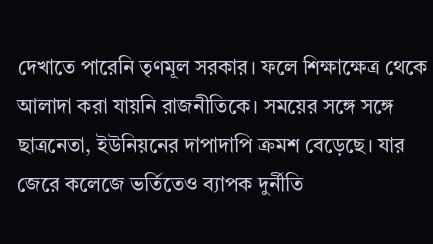দেখাতে পারেনি তৃণমূল সরকার। ফলে শিক্ষাক্ষেত্র থেকে আলাদা করা যায়নি রাজনীতিকে। সময়ের সঙ্গে সঙ্গে ছাত্রনেতা, ইউনিয়নের দাপাদাপি ক্রমশ বেড়েছে। যার জেরে কলেজে ভর্তিতেও ব্যাপক দুর্নীতি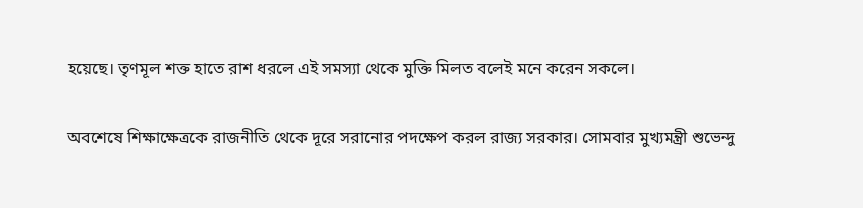হয়েছে। তৃণমূল শক্ত হাতে রাশ ধরলে এই সমস্যা থেকে মুক্তি মিলত বলেই মনে করেন সকলে।

অবশেষে শিক্ষাক্ষেত্রকে রাজনীতি থেকে দূরে সরানোর পদক্ষেপ করল রাজ্য সরকার। সোমবার মুখ্যমন্ত্রী শুভেন্দু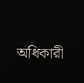অধিকারী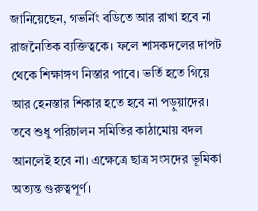জানিয়েছেন, গভর্নিং বডিতে আর রাখা হবে না রাজনৈতিক ব্যক্তিত্বকে। ফলে শাসকদলের দাপট থেকে শিক্ষাঙ্গণ নিস্তার পাবে। ভর্তি হতে গিয়ে আর হেনস্তার শিকার হতে হবে না পড়ুয়াদের। তবে শুধু পরিচালন সমিতির কাঠামোয় বদল আনলেই হবে না। এক্ষেত্রে ছাত্র সংসদের ভূমিকা অত্যন্ত গুরুত্বপূর্ণ।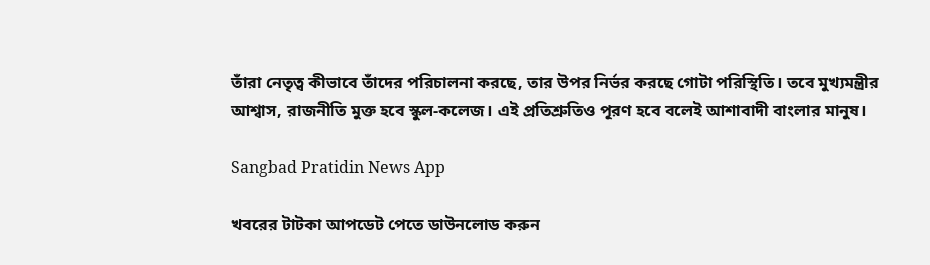তাঁরা নেতৃত্ব কীভাবে তাঁদের পরিচালনা করছে, তার উপর নির্ভর করছে গোটা পরিস্থিতি। তবে মুখ্যমন্ত্রীর আশ্বাস, রাজনীতি মুক্ত হবে স্কুল-কলেজ। এই প্রতিশ্রুতিও পূরণ হবে বলেই আশাবাদী বাংলার মানুষ।

Sangbad Pratidin News App

খবরের টাটকা আপডেট পেতে ডাউনলোড করুন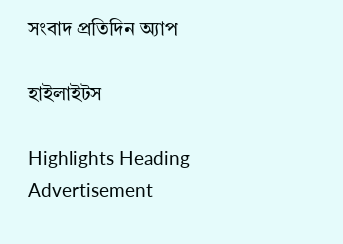সংবাদ প্রতিদিন অ্যাপ

হাইলাইটস

Highlights Heading
Advertisement